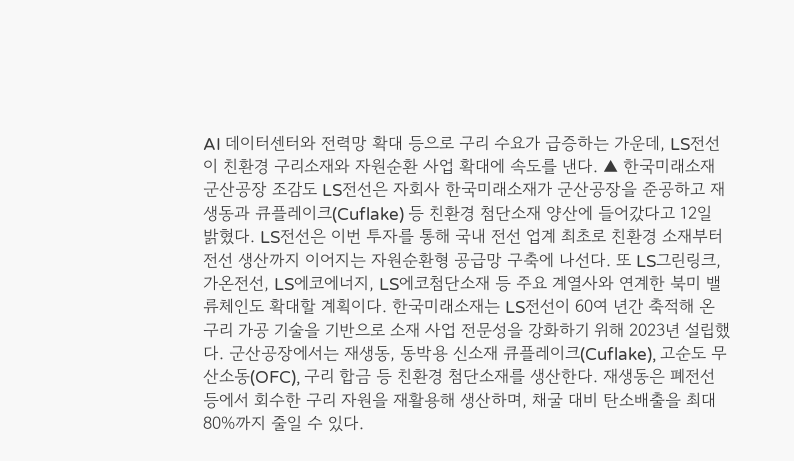AI 데이터센터와 전력망 확대 등으로 구리 수요가 급증하는 가운데, LS전선이 친환경 구리소재와 자원순환 사업 확대에 속도를 낸다. ▲ 한국미래소재 군산공장 조감도 LS전선은 자회사 한국미래소재가 군산공장을 준공하고 재생동과 큐플레이크(Cuflake) 등 친환경 첨단소재 양산에 들어갔다고 12일 밝혔다. LS전선은 이번 투자를 통해 국내 전선 업계 최초로 친환경 소재부터 전선 생산까지 이어지는 자원순환형 공급망 구축에 나선다. 또 LS그린링크, 가온전선, LS에코에너지, LS에코첨단소재 등 주요 계열사와 연계한 북미 밸류체인도 확대할 계획이다. 한국미래소재는 LS전선이 60여 년간 축적해 온 구리 가공 기술을 기반으로 소재 사업 전문성을 강화하기 위해 2023년 설립했다. 군산공장에서는 재생동, 동박용 신소재 큐플레이크(Cuflake), 고순도 무산소동(OFC), 구리 합금 등 친환경 첨단소재를 생산한다. 재생동은 폐전선 등에서 회수한 구리 자원을 재활용해 생산하며, 채굴 대비 탄소배출을 최대 80%까지 줄일 수 있다.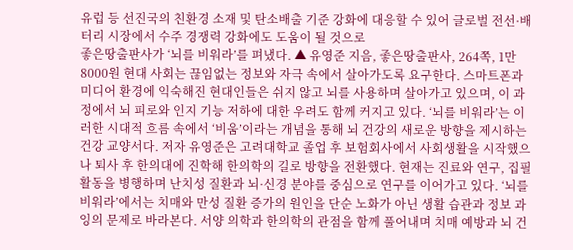유럽 등 선진국의 친환경 소재 및 탄소배출 기준 강화에 대응할 수 있어 글로벌 전선·배터리 시장에서 수주 경쟁력 강화에도 도움이 될 것으로
좋은땅출판사가 ‘뇌를 비워라’를 펴냈다. ▲ 유영준 지음, 좋은땅출판사, 264쪽, 1만8000원 현대 사회는 끊임없는 정보와 자극 속에서 살아가도록 요구한다. 스마트폰과 미디어 환경에 익숙해진 현대인들은 쉬지 않고 뇌를 사용하며 살아가고 있으며, 이 과정에서 뇌 피로와 인지 기능 저하에 대한 우려도 함께 커지고 있다. ‘뇌를 비워라’는 이러한 시대적 흐름 속에서 ‘비움’이라는 개념을 통해 뇌 건강의 새로운 방향을 제시하는 건강 교양서다. 저자 유영준은 고려대학교 졸업 후 보험회사에서 사회생활을 시작했으나 퇴사 후 한의대에 진학해 한의학의 길로 방향을 전환했다. 현재는 진료와 연구, 집필 활동을 병행하며 난치성 질환과 뇌·신경 분야를 중심으로 연구를 이어가고 있다. ‘뇌를 비워라’에서는 치매와 만성 질환 증가의 원인을 단순 노화가 아닌 생활 습관과 정보 과잉의 문제로 바라본다. 서양 의학과 한의학의 관점을 함께 풀어내며 치매 예방과 뇌 건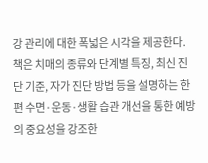강 관리에 대한 폭넓은 시각을 제공한다. 책은 치매의 종류와 단계별 특징, 최신 진단 기준, 자가 진단 방법 등을 설명하는 한편 수면·운동·생활 습관 개선을 통한 예방의 중요성을 강조한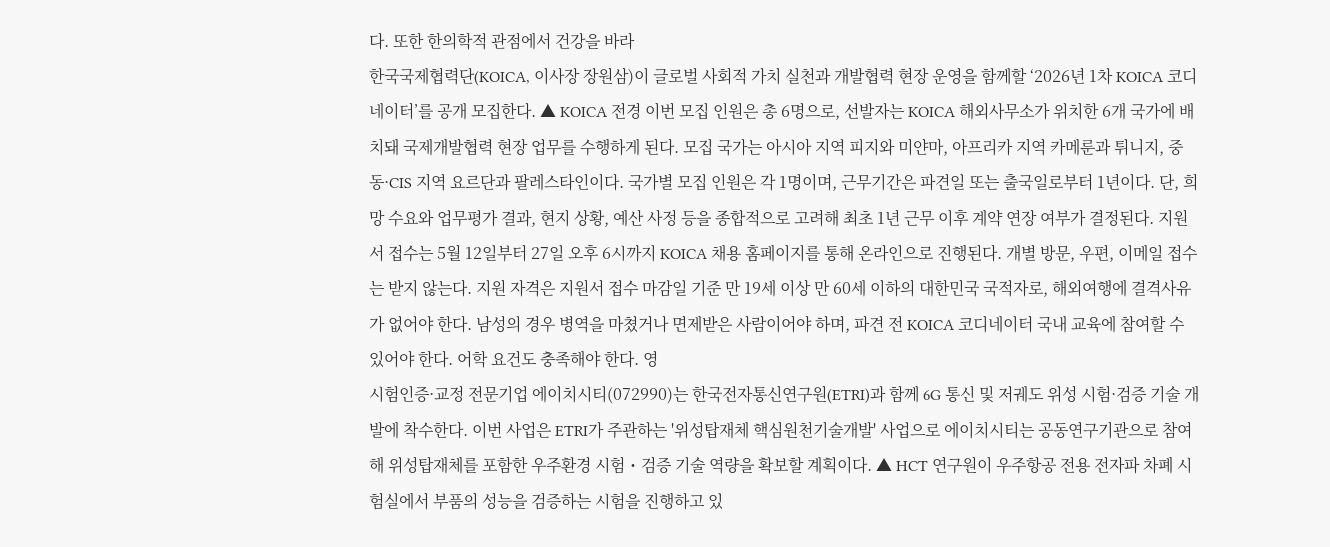다. 또한 한의학적 관점에서 건강을 바라
한국국제협력단(KOICA, 이사장 장원삼)이 글로벌 사회적 가치 실천과 개발협력 현장 운영을 함께할 ‘2026년 1차 KOICA 코디네이터’를 공개 모집한다. ▲ KOICA 전경 이번 모집 인원은 총 6명으로, 선발자는 KOICA 해외사무소가 위치한 6개 국가에 배치돼 국제개발협력 현장 업무를 수행하게 된다. 모집 국가는 아시아 지역 피지와 미얀마, 아프리카 지역 카메룬과 튀니지, 중동·CIS 지역 요르단과 팔레스타인이다. 국가별 모집 인원은 각 1명이며, 근무기간은 파견일 또는 출국일로부터 1년이다. 단, 희망 수요와 업무평가 결과, 현지 상황, 예산 사정 등을 종합적으로 고려해 최초 1년 근무 이후 계약 연장 여부가 결정된다. 지원서 접수는 5월 12일부터 27일 오후 6시까지 KOICA 채용 홈페이지를 통해 온라인으로 진행된다. 개별 방문, 우편, 이메일 접수는 받지 않는다. 지원 자격은 지원서 접수 마감일 기준 만 19세 이상 만 60세 이하의 대한민국 국적자로, 해외여행에 결격사유가 없어야 한다. 남성의 경우 병역을 마쳤거나 면제받은 사람이어야 하며, 파견 전 KOICA 코디네이터 국내 교육에 참여할 수 있어야 한다. 어학 요건도 충족해야 한다. 영
시험인증·교정 전문기업 에이치시티(072990)는 한국전자통신연구원(ETRI)과 함께 6G 통신 및 저궤도 위성 시험·검증 기술 개발에 착수한다. 이번 사업은 ETRI가 주관하는 '위성탑재체 핵심원천기술개발' 사업으로 에이치시티는 공동연구기관으로 참여해 위성탑재체를 포함한 우주환경 시험・검증 기술 역량을 확보할 계획이다. ▲ HCT 연구원이 우주항공 전용 전자파 차폐 시험실에서 부품의 성능을 검증하는 시험을 진행하고 있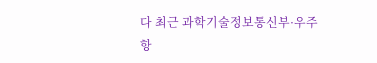다 최근 과학기술정보통신부·우주항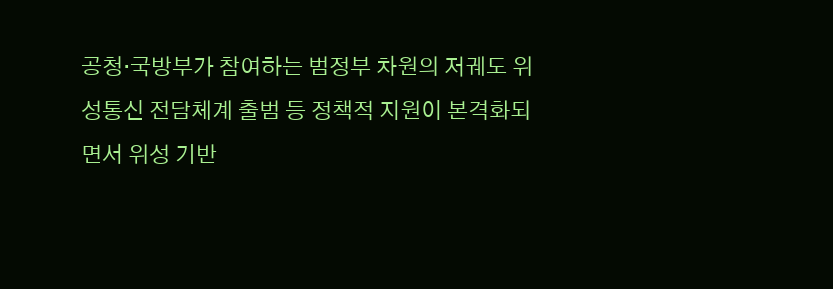공청·국방부가 참여하는 범정부 차원의 저궤도 위성통신 전담체계 출범 등 정책적 지원이 본격화되면서 위성 기반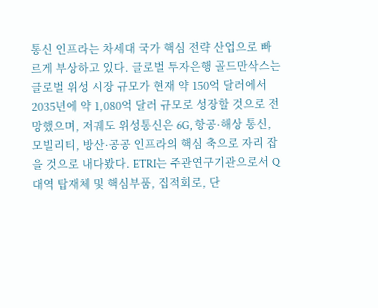통신 인프라는 차세대 국가 핵심 전략 산업으로 빠르게 부상하고 있다. 글로벌 투자은행 골드만삭스는 글로벌 위성 시장 규모가 현재 약 150억 달러에서 2035년에 약 1,080억 달러 규모로 성장할 것으로 전망했으며, 저궤도 위성통신은 6G, 항공·해상 통신, 모빌리티, 방산·공공 인프라의 핵심 축으로 자리 잡을 것으로 내다봤다. ETRI는 주관연구기관으로서 Q대역 탑재체 및 핵심부품, 집적회로, 단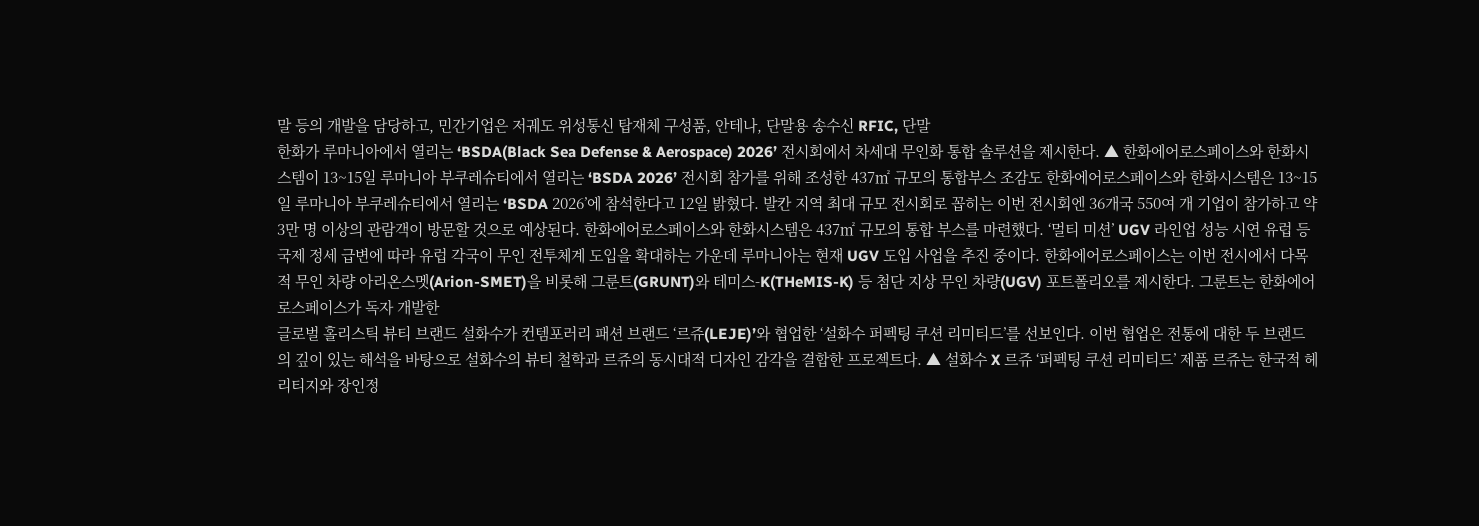말 등의 개발을 담당하고, 민간기업은 저궤도 위성통신 탑재체 구성품, 안테나, 단말용 송수신 RFIC, 단말
한화가 루마니아에서 열리는 ‘BSDA(Black Sea Defense & Aerospace) 2026’ 전시회에서 차세대 무인화 통합 솔루션을 제시한다. ▲ 한화에어로스페이스와 한화시스템이 13~15일 루마니아 부쿠레슈티에서 열리는 ‘BSDA 2026’ 전시회 참가를 위해 조성한 437㎡ 규모의 통합부스 조감도 한화에어로스페이스와 한화시스템은 13~15일 루마니아 부쿠레슈티에서 열리는 ‘BSDA 2026’에 참석한다고 12일 밝혔다. 발칸 지역 최대 규모 전시회로 꼽히는 이번 전시회엔 36개국 550여 개 기업이 참가하고 약 3만 명 이상의 관람객이 방문할 것으로 예상된다. 한화에어로스페이스와 한화시스템은 437㎡ 규모의 통합 부스를 마련했다. ‘멀티 미션’ UGV 라인업 성능 시연 유럽 등 국제 정세 급변에 따라 유럽 각국이 무인 전투체계 도입을 확대하는 가운데 루마니아는 현재 UGV 도입 사업을 추진 중이다. 한화에어로스페이스는 이번 전시에서 다목적 무인 차량 아리온스멧(Arion-SMET)을 비롯해 그룬트(GRUNT)와 테미스-K(THeMIS-K) 등 첨단 지상 무인 차량(UGV) 포트폴리오를 제시한다. 그룬트는 한화에어로스페이스가 독자 개발한
글로벌 홀리스틱 뷰티 브랜드 설화수가 컨템포러리 패션 브랜드 ‘르쥬(LEJE)’와 협업한 ‘설화수 퍼펙팅 쿠션 리미티드’를 선보인다. 이번 협업은 전통에 대한 두 브랜드의 깊이 있는 해석을 바탕으로 설화수의 뷰티 철학과 르쥬의 동시대적 디자인 감각을 결합한 프로젝트다. ▲ 설화수 X 르쥬 ‘퍼펙팅 쿠션 리미티드’ 제품 르쥬는 한국적 헤리티지와 장인정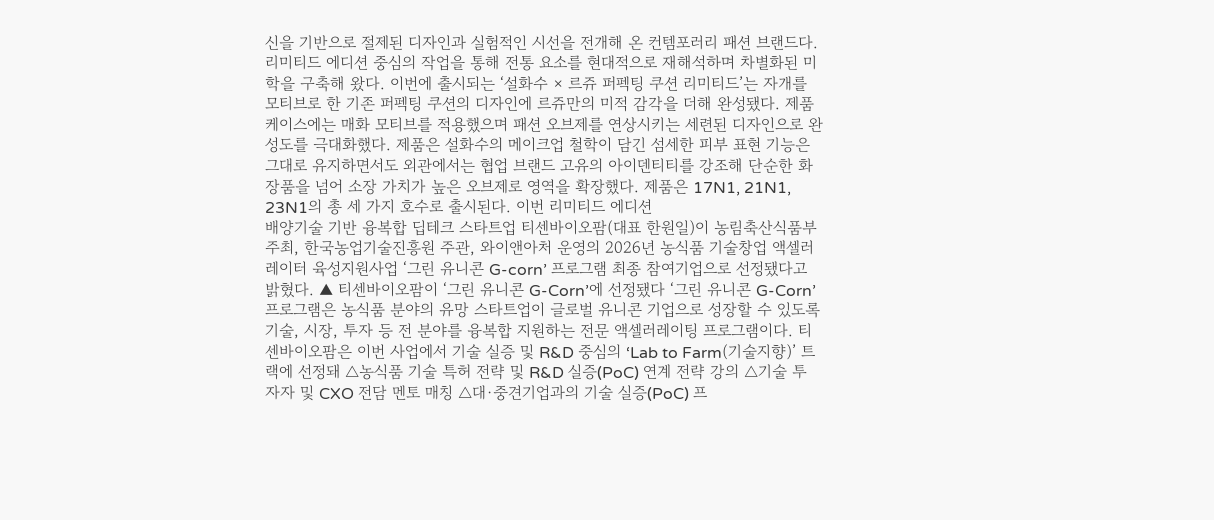신을 기반으로 절제된 디자인과 실험적인 시선을 전개해 온 컨템포러리 패션 브랜드다. 리미티드 에디션 중심의 작업을 통해 전통 요소를 현대적으로 재해석하며 차별화된 미학을 구축해 왔다. 이번에 출시되는 ‘설화수 × 르쥬 퍼펙팅 쿠션 리미티드’는 자개를 모티브로 한 기존 퍼펙팅 쿠션의 디자인에 르쥬만의 미적 감각을 더해 완성됐다. 제품 케이스에는 매화 모티브를 적용했으며 패션 오브제를 연상시키는 세련된 디자인으로 완성도를 극대화했다. 제품은 설화수의 메이크업 철학이 담긴 섬세한 피부 표현 기능은 그대로 유지하면서도 외관에서는 협업 브랜드 고유의 아이덴티티를 강조해 단순한 화장품을 넘어 소장 가치가 높은 오브제로 영역을 확장했다. 제품은 17N1, 21N1, 23N1의 총 세 가지 호수로 출시된다. 이번 리미티드 에디션
배양기술 기반 융복합 딥테크 스타트업 티센바이오팜(대표 한원일)이 농림축산식품부 주최, 한국농업기술진흥원 주관, 와이앤아처 운영의 2026년 농식품 기술창업 액셀러레이터 육성지원사업 ‘그린 유니콘 G-corn’ 프로그램 최종 참여기업으로 선정됐다고 밝혔다. ▲ 티센바이오팜이 ‘그린 유니콘 G-Corn’에 선정됐다 ‘그린 유니콘 G-Corn’ 프로그램은 농식품 분야의 유망 스타트업이 글로벌 유니콘 기업으로 성장할 수 있도록 기술, 시장, 투자 등 전 분야를 융복합 지원하는 전문 액셀러레이팅 프로그램이다. 티센바이오팜은 이번 사업에서 기술 실증 및 R&D 중심의 ‘Lab to Farm(기술지향)’ 트랙에 선정돼 △농식품 기술 특허 전략 및 R&D 실증(PoC) 연계 전략 강의 △기술 투자자 및 CXO 전담 멘토 매칭 △대·중견기업과의 기술 실증(PoC) 프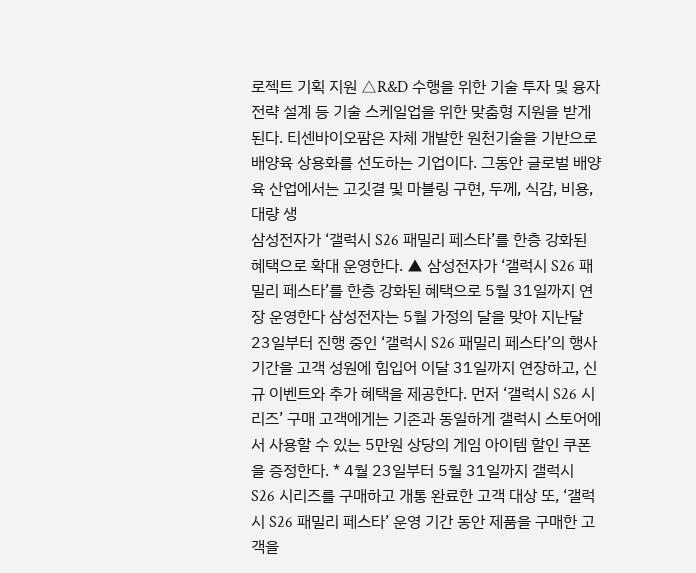로젝트 기획 지원 △R&D 수행을 위한 기술 투자 및 융자 전략 설계 등 기술 스케일업을 위한 맞춤형 지원을 받게 된다. 티센바이오팜은 자체 개발한 원천기술을 기반으로 배양육 상용화를 선도하는 기업이다. 그동안 글로벌 배양육 산업에서는 고깃결 및 마블링 구현, 두께, 식감, 비용, 대량 생
삼성전자가 ‘갤럭시 S26 패밀리 페스타’를 한층 강화된 혜택으로 확대 운영한다. ▲ 삼성전자가 ‘갤럭시 S26 패밀리 페스타’를 한층 강화된 혜택으로 5월 31일까지 연장 운영한다 삼성전자는 5월 가정의 달을 맞아 지난달 23일부터 진행 중인 ‘갤럭시 S26 패밀리 페스타’의 행사 기간을 고객 성원에 힘입어 이달 31일까지 연장하고, 신규 이벤트와 추가 혜택을 제공한다. 먼저 ‘갤럭시 S26 시리즈’ 구매 고객에게는 기존과 동일하게 갤럭시 스토어에서 사용할 수 있는 5만원 상당의 게임 아이템 할인 쿠폰을 증정한다. * 4월 23일부터 5월 31일까지 갤럭시 S26 시리즈를 구매하고 개통 완료한 고객 대상 또, ‘갤럭시 S26 패밀리 페스타’ 운영 기간 동안 제품을 구매한 고객을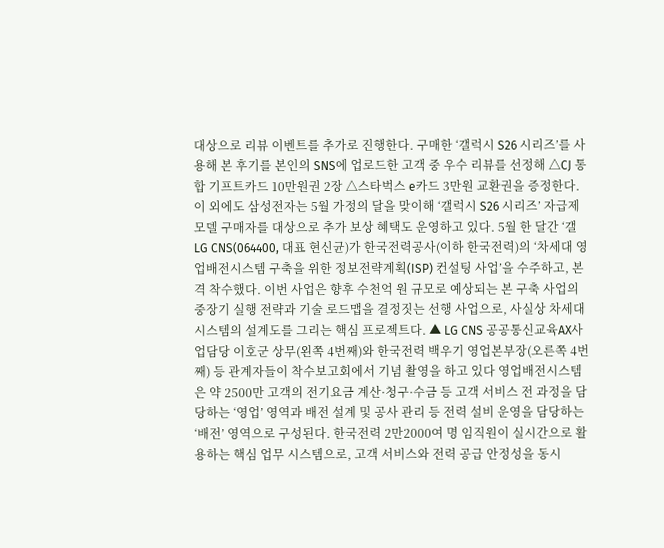대상으로 리뷰 이벤트를 추가로 진행한다. 구매한 ‘갤럭시 S26 시리즈’를 사용해 본 후기를 본인의 SNS에 업로드한 고객 중 우수 리뷰를 선정해 △CJ 통합 기프트카드 10만원권 2장 △스타벅스 e카드 3만원 교환권을 증정한다. 이 외에도 삼성전자는 5월 가정의 달을 맞이해 ‘갤럭시 S26 시리즈’ 자급제 모델 구매자를 대상으로 추가 보상 혜택도 운영하고 있다. 5월 한 달간 ‘갤
LG CNS(064400, 대표 현신균)가 한국전력공사(이하 한국전력)의 ‘차세대 영업배전시스템 구축을 위한 정보전략계획(ISP) 컨설팅 사업’을 수주하고, 본격 착수했다. 이번 사업은 향후 수천억 원 규모로 예상되는 본 구축 사업의 중장기 실행 전략과 기술 로드맵을 결정짓는 선행 사업으로, 사실상 차세대 시스템의 설계도를 그리는 핵심 프로젝트다. ▲ LG CNS 공공통신교육AX사업담당 이호군 상무(왼쪽 4번째)와 한국전력 백우기 영업본부장(오른쪽 4번째) 등 관계자들이 착수보고회에서 기념 촬영을 하고 있다 영업배전시스템은 약 2500만 고객의 전기요금 계산·청구·수금 등 고객 서비스 전 과정을 담당하는 ‘영업’ 영역과 배전 설계 및 공사 관리 등 전력 설비 운영을 담당하는 ‘배전’ 영역으로 구성된다. 한국전력 2만2000여 명 임직원이 실시간으로 활용하는 핵심 업무 시스템으로, 고객 서비스와 전력 공급 안정성을 동시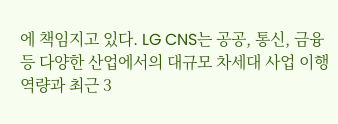에 책임지고 있다. LG CNS는 공공, 통신, 금융 등 다양한 산업에서의 대규모 차세대 사업 이행 역량과 최근 3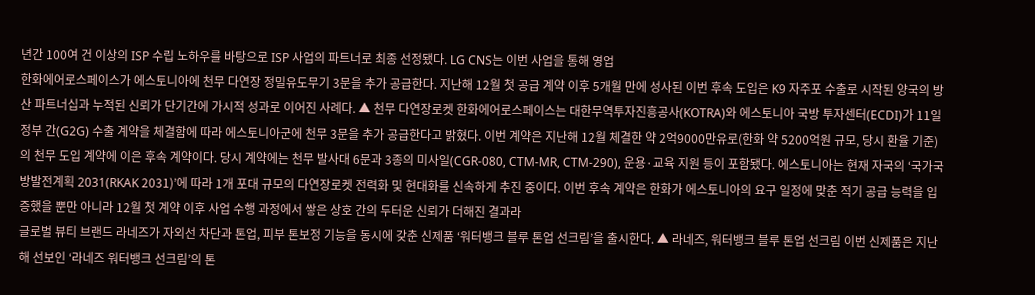년간 100여 건 이상의 ISP 수립 노하우를 바탕으로 ISP 사업의 파트너로 최종 선정됐다. LG CNS는 이번 사업을 통해 영업
한화에어로스페이스가 에스토니아에 천무 다연장 정밀유도무기 3문을 추가 공급한다. 지난해 12월 첫 공급 계약 이후 5개월 만에 성사된 이번 후속 도입은 K9 자주포 수출로 시작된 양국의 방산 파트너십과 누적된 신뢰가 단기간에 가시적 성과로 이어진 사례다. ▲ 천무 다연장로켓 한화에어로스페이스는 대한무역투자진흥공사(KOTRA)와 에스토니아 국방 투자센터(ECDI)가 11일 정부 간(G2G) 수출 계약을 체결함에 따라 에스토니아군에 천무 3문을 추가 공급한다고 밝혔다. 이번 계약은 지난해 12월 체결한 약 2억9000만유로(한화 약 5200억원 규모, 당시 환율 기준)의 천무 도입 계약에 이은 후속 계약이다. 당시 계약에는 천무 발사대 6문과 3종의 미사일(CGR-080, CTM-MR, CTM-290), 운용·교육 지원 등이 포함됐다. 에스토니아는 현재 자국의 ‘국가국방발전계획 2031(RKAK 2031)’에 따라 1개 포대 규모의 다연장로켓 전력화 및 현대화를 신속하게 추진 중이다. 이번 후속 계약은 한화가 에스토니아의 요구 일정에 맞춘 적기 공급 능력을 입증했을 뿐만 아니라 12월 첫 계약 이후 사업 수행 과정에서 쌓은 상호 간의 두터운 신뢰가 더해진 결과라
글로벌 뷰티 브랜드 라네즈가 자외선 차단과 톤업, 피부 톤보정 기능을 동시에 갖춘 신제품 ‘워터뱅크 블루 톤업 선크림’을 출시한다. ▲ 라네즈, 워터뱅크 블루 톤업 선크림 이번 신제품은 지난해 선보인 ‘라네즈 워터뱅크 선크림’의 톤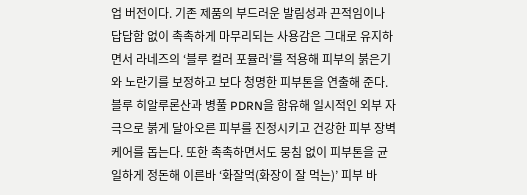업 버전이다. 기존 제품의 부드러운 발림성과 끈적임이나 답답함 없이 촉촉하게 마무리되는 사용감은 그대로 유지하면서 라네즈의 ‘블루 컬러 포뮬러’를 적용해 피부의 붉은기와 노란기를 보정하고 보다 청명한 피부톤을 연출해 준다. 블루 히알루론산과 병풀 PDRN을 함유해 일시적인 외부 자극으로 붉게 달아오른 피부를 진정시키고 건강한 피부 장벽 케어를 돕는다. 또한 촉촉하면서도 뭉침 없이 피부톤을 균일하게 정돈해 이른바 ‘화잘먹(화장이 잘 먹는)’ 피부 바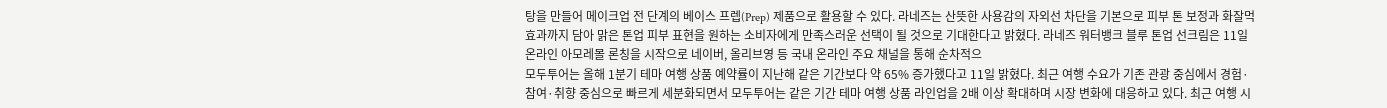탕을 만들어 메이크업 전 단계의 베이스 프렙(Prep) 제품으로 활용할 수 있다. 라네즈는 산뜻한 사용감의 자외선 차단을 기본으로 피부 톤 보정과 화잘먹 효과까지 담아 맑은 톤업 피부 표현을 원하는 소비자에게 만족스러운 선택이 될 것으로 기대한다고 밝혔다. 라네즈 워터뱅크 블루 톤업 선크림은 11일 온라인 아모레몰 론칭을 시작으로 네이버, 올리브영 등 국내 온라인 주요 채널을 통해 순차적으
모두투어는 올해 1분기 테마 여행 상품 예약률이 지난해 같은 기간보다 약 65% 증가했다고 11일 밝혔다. 최근 여행 수요가 기존 관광 중심에서 경험·참여·취향 중심으로 빠르게 세분화되면서 모두투어는 같은 기간 테마 여행 상품 라인업을 2배 이상 확대하며 시장 변화에 대응하고 있다. 최근 여행 시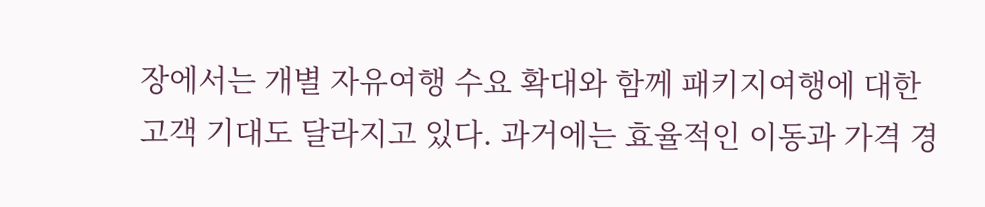장에서는 개별 자유여행 수요 확대와 함께 패키지여행에 대한 고객 기대도 달라지고 있다. 과거에는 효율적인 이동과 가격 경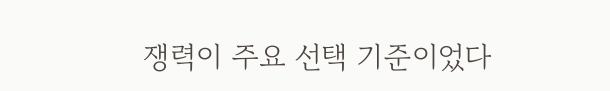쟁력이 주요 선택 기준이었다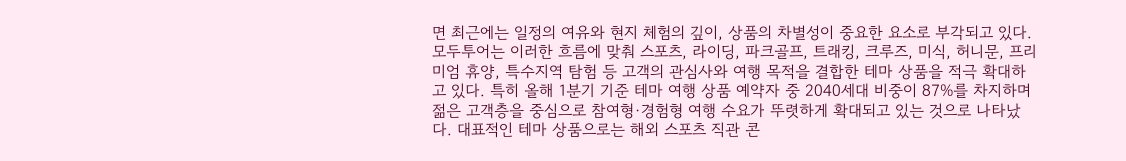면 최근에는 일정의 여유와 현지 체험의 깊이, 상품의 차별성이 중요한 요소로 부각되고 있다. 모두투어는 이러한 흐름에 맞춰 스포츠, 라이딩, 파크골프, 트래킹, 크루즈, 미식, 허니문, 프리미엄 휴양, 특수지역 탐험 등 고객의 관심사와 여행 목적을 결합한 테마 상품을 적극 확대하고 있다. 특히 올해 1분기 기준 테마 여행 상품 예약자 중 2040세대 비중이 87%를 차지하며 젊은 고객층을 중심으로 참여형·경험형 여행 수요가 뚜렷하게 확대되고 있는 것으로 나타났다. 대표적인 테마 상품으로는 해외 스포츠 직관 콘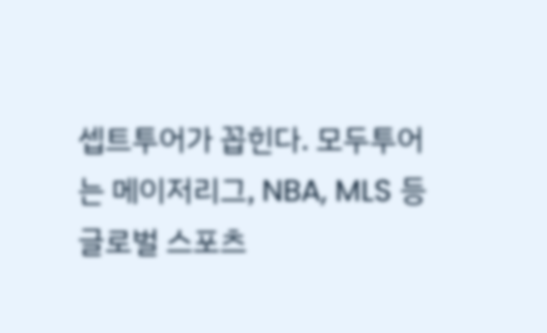셉트투어가 꼽힌다. 모두투어는 메이저리그, NBA, MLS 등 글로벌 스포츠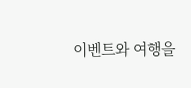이벤트와 여행을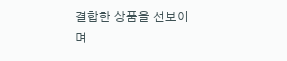결합한 상품을 선보이며